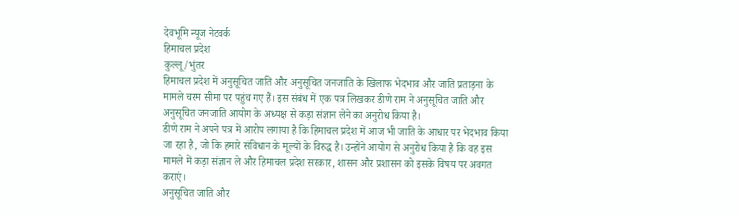देवभूमि न्यूज नेटवर्क
हिमाचल प्रदेश
कुल्लू/भुंतर
हिमाचल प्रदेश में अनुसूचित जाति और अनुसूचित जनजाति के खिलाफ भेदभाव और जाति प्रताड़ना के मामले चरम सीमा पर पहुंच गए हैं। इस संबंध में एक पत्र लिखकर डीणे राम ने अनुसूचित जाति और अनुसूचित जनजाति आयोग के अध्यक्ष से कड़ा संज्ञान लेने का अनुरोध किया है।
डीणे राम ने अपने पत्र में आरोप लगाया है कि हिमाचल प्रदेश में आज भी जाति के आधार पर भेदभाव किया जा रहा है, जो कि हमारे संविधान के मूल्यों के विरुद्ध है। उन्होंने आयोग से अनुरोध किया है कि वह इस मामले में कड़ा संज्ञान ले और हिमाचल प्रदेश सरकार, शासन और प्रशासन को इसके विषय पर अवगत कराएं।
अनुसूचित जाति और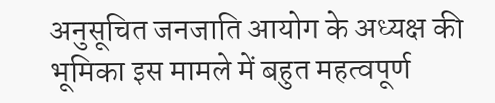अनुसूचित जनजाति आयोग के अध्यक्ष की भूमिका इस मामले में बहुत महत्वपूर्ण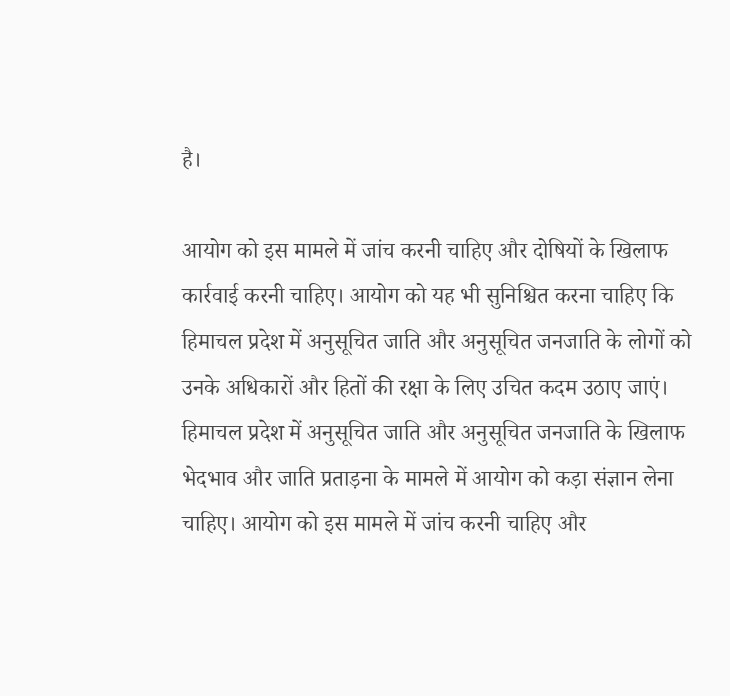है।

आयोग को इस मामले में जांच करनी चाहिए और दोषियों के खिलाफ कार्रवाई करनी चाहिए। आयोग को यह भी सुनिश्चित करना चाहिए कि हिमाचल प्रदेश में अनुसूचित जाति और अनुसूचित जनजाति के लोगों को उनके अधिकारों और हितों की रक्षा के लिए उचित कदम उठाए जाएं।
हिमाचल प्रदेश में अनुसूचित जाति और अनुसूचित जनजाति के खिलाफ भेदभाव और जाति प्रताड़ना के मामले में आयोग को कड़ा संज्ञान लेना चाहिए। आयोग को इस मामले में जांच करनी चाहिए और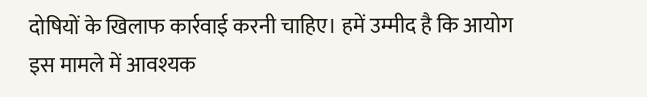दोषियों के खिलाफ कार्रवाई करनी चाहिए। हमें उम्मीद है कि आयोग इस मामले में आवश्यक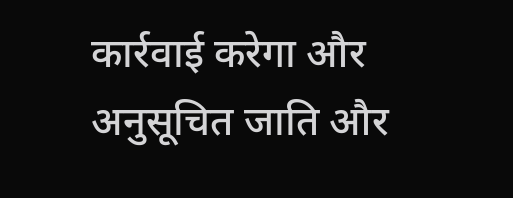कार्रवाई करेगा और अनुसूचित जाति और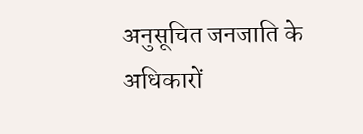अनुसूचित जनजाति के अधिकारों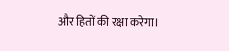और हितों की रक्षा करेगा।